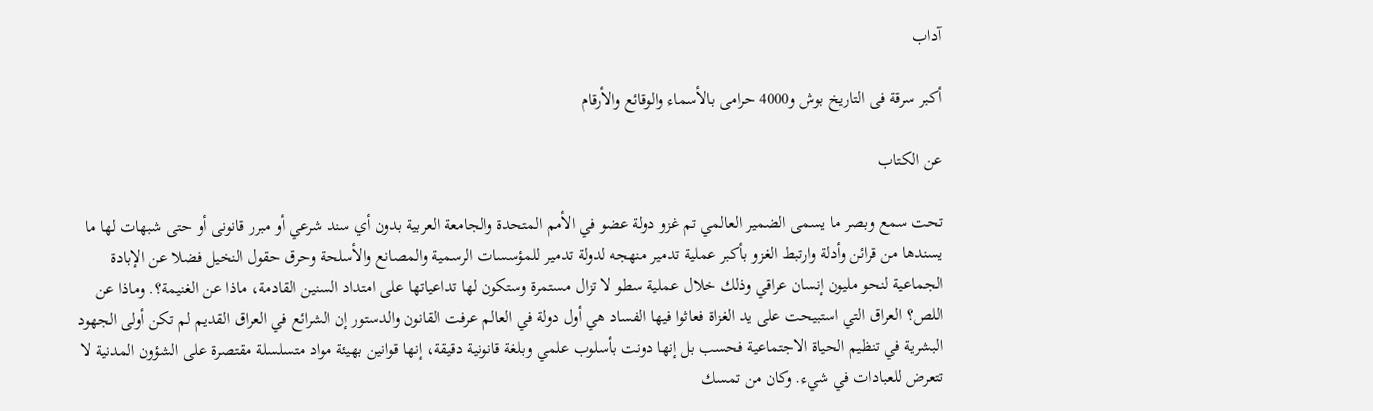آداب

أكبر سرقة فى التاريخ بوش و4000 حرامى بالأسماء والوقائع والأرقام

عن الكتاب

تحت سمع وبصر ما يسمى الضمير العالمي تم غزو دولة عضو في الأمم المتحدة والجامعة العربية بدون أي سند شرعي أو مبرر قانونى أو حتى شبهات لها ما يسندها من قرائن وأدلة وارتبط الغزو بأكبر عملية تدمير منهجه لدولة تدمير للمؤسسات الرسمية والمصانع والأسلحة وحرق حقول النخيل فضلا عن الإبادة الجماعية لنحو مليون إنسان عراقي وذلك خلال عملية سطو لا تزال مستمرة وستكون لها تداعياتها على امتداد السنين القادمة، ماذا عن الغنيمة؟. وماذا عن اللص؟ العراق التي استبيحت على يد الغزاة فعاثوا فيها الفساد هي أول دولة في العالم عرفت القانون والدستور إن الشرائع في العراق القديم لم تكن أولى الجهود البشرية في تنظيم الحياة الاجتماعية فحسب بل إنها دونت بأسلوب علمي وبلغة قانونية دقيقة، إنها قوانين بهيئة مواد متسلسلة مقتصرة على الشؤون المدنية لا تتعرض للعبادات في شيء. وكان من تمسك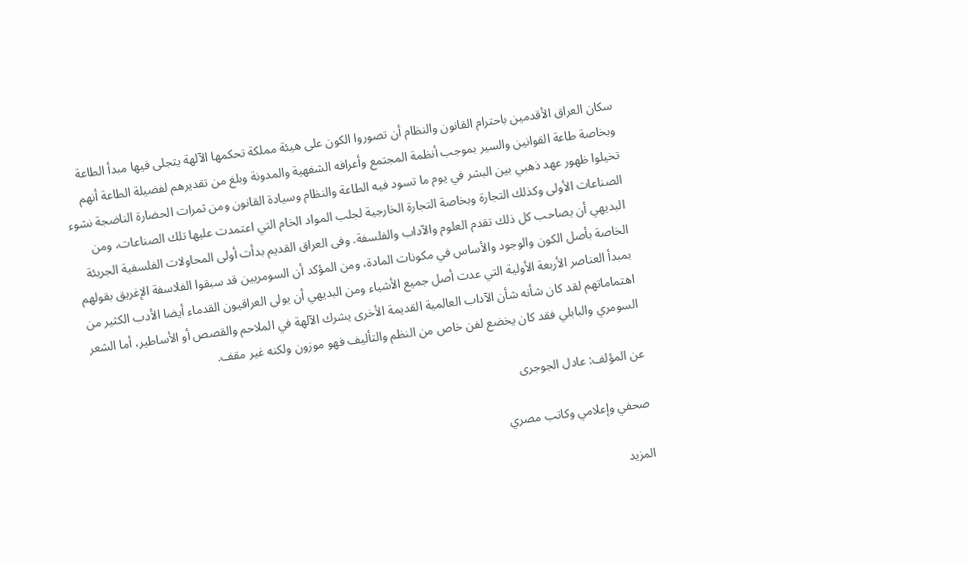سكان العراق الأقدمين باحترام القانون والنظام أن تصوروا الكون على هيئة مملكة تحكمها الآلهة يتجلى فيها مبدأ الطاعة وبخاصة طاعة القوانين والسير بموجب أنظمة المجتمع وأعرافه الشفهية والمدونة وبلغ من تقديرهم لفضيلة الطاعة أنهم تخيلوا ظهور عهد ذهبي بين البشر في يوم ما تسود فيه الطاعة والنظام وسيادة القانون ومن ثمرات الحضارة الناضجة نشوء الصناعات الأولى وكذلك التجارة وبخاصة التجارة الخارجية لجلب المواد الخام التي اعتمدت عليها تلك الصناعات، ومن البديهي أن يصاحب كل ذلك تقدم العلوم والآداب والفلسفة. وفى العراق القديم بدأت أولى المحاولات الفلسفية الجريئة الخاصة بأصل الكون والوجود والأساس في مكونات المادة، ومن المؤكد أن السومريين قد سبقوا الفلاسفة الإغريق بقولهم بمبدأ العناصر الأربعة الأولية التي عدت أصل جميع الأشياء ومن البديهي أن يولى العراقيون القدماء أيضا الأدب الكثير من اهتماماتهم لقد كان شأنه شأن الآداب العالمية القديمة الأخرى يشرك الآلهة في الملاحم والقصص أو الأساطير، أما الشعر السومري والبابلي فقد كان يخضع لفن خاص من النظم والتأليف فهو موزون ولكنه غير مقف.

عن المؤلف: عادل الجوجرى

صحفي وإعلامي وكاتب مصري

المزيد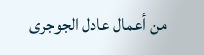من أعمال عادل الجوجرى